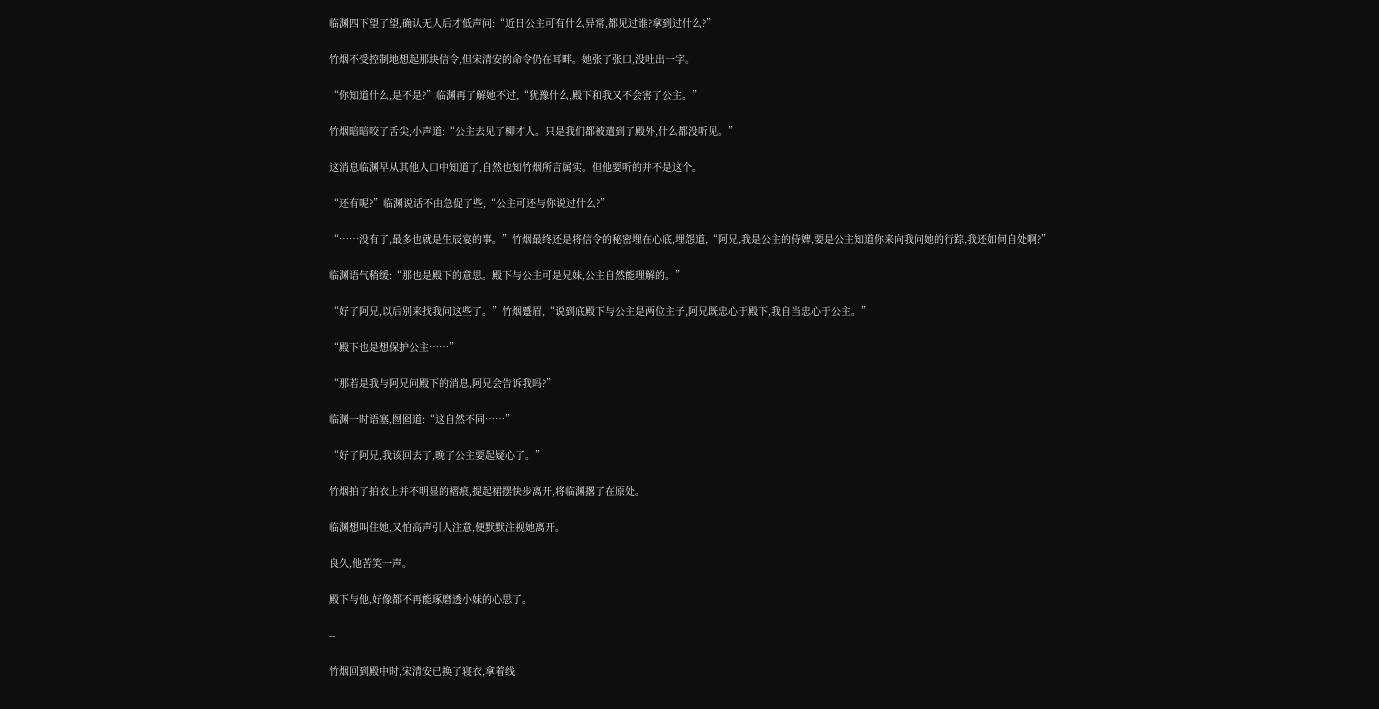临渊四下望了望,确认无人后才低声问:“近日公主可有什么异常,都见过谁?拿到过什么?”

竹烟不受控制地想起那块信令,但宋清安的命令仍在耳畔。她张了张口,没吐出一字。

“你知道什么,是不是?”临渊再了解她不过,“犹豫什么,殿下和我又不会害了公主。”

竹烟暗暗咬了舌尖,小声道:“公主去见了柳才人。只是我们都被遣到了殿外,什么都没听见。”

这消息临渊早从其他人口中知道了,自然也知竹烟所言属实。但他要听的并不是这个。

“还有呢?”临渊说话不由急促了些,“公主可还与你说过什么?”

“……没有了,最多也就是生辰宴的事。”竹烟最终还是将信令的秘密埋在心底,埋怨道,“阿兄,我是公主的侍婢,要是公主知道你来向我问她的行踪,我还如何自处啊?”

临渊语气稍缓:“那也是殿下的意思。殿下与公主可是兄妹,公主自然能理解的。”

“好了阿兄,以后别来找我问这些了。”竹烟蹙眉,“说到底殿下与公主是两位主子,阿兄既忠心于殿下,我自当忠心于公主。”

“殿下也是想保护公主……”

“那若是我与阿兄问殿下的消息,阿兄会告诉我吗?”

临渊一时语塞,囫囵道:“这自然不同……”

“好了阿兄,我该回去了,晚了公主要起疑心了。”

竹烟拍了拍衣上并不明显的褶痕,提起裙摆快步离开,将临渊撂了在原处。

临渊想叫住她,又怕高声引人注意,便默默注视她离开。

良久,他苦笑一声。

殿下与他,好像都不再能琢磨透小妹的心思了。

--

竹烟回到殿中时,宋清安已换了寝衣,拿着线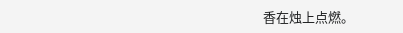香在烛上点燃。